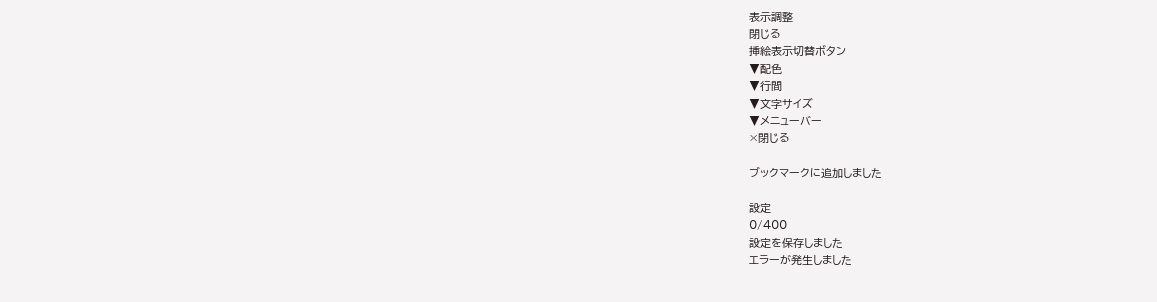表示調整
閉じる
挿絵表示切替ボタン
▼配色
▼行間
▼文字サイズ
▼メニューバー
×閉じる

ブックマークに追加しました

設定
0/400
設定を保存しました
エラーが発生しました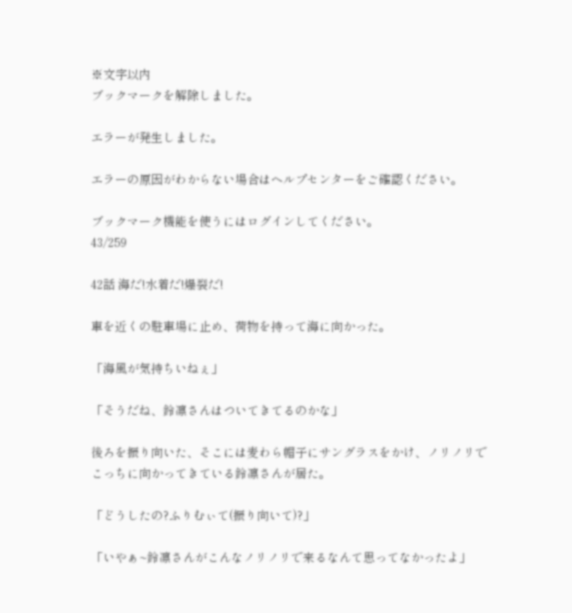※文字以内
ブックマークを解除しました。

エラーが発生しました。

エラーの原因がわからない場合はヘルプセンターをご確認ください。

ブックマーク機能を使うにはログインしてください。
43/259

42話 海だ!水着だ!爆裂だ!

車を近くの駐車場に止め、荷物を持って海に向かった。

「海風が気持ちいねぇ」

「そうだね、鈴凛さんはついてきてるのかな」

後ろを振り向いた、そこには麦わら帽子にサングラスをかけ、ノリノリでこっちに向かってきている鈴凛さんが居た。

「どうしたの?ふりむぃて(振り向いて)?」

「いやぁ~鈴凛さんがこんなノリノリで来るなんて思ってなかったよ」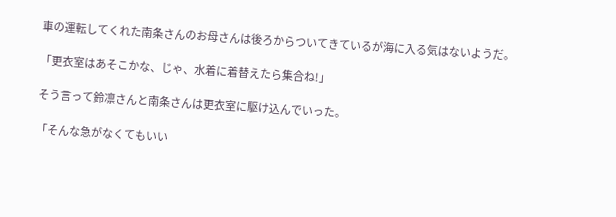車の運転してくれた南条さんのお母さんは後ろからついてきているが海に入る気はないようだ。

「更衣室はあそこかな、じゃ、水着に着替えたら集合ね!」

そう言って鈴凛さんと南条さんは更衣室に駆け込んでいった。

「そんな急がなくてもいい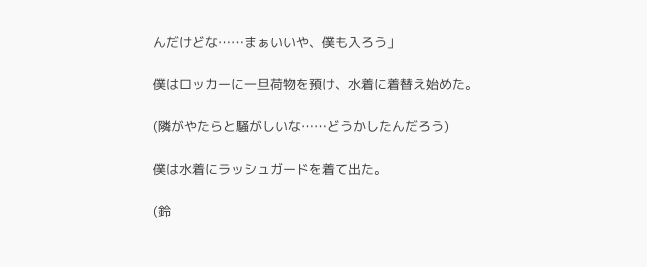んだけどな……まぁいいや、僕も入ろう」

僕はロッカーに一旦荷物を預け、水着に着替え始めた。

(隣がやたらと騒がしいな……どうかしたんだろう)

僕は水着にラッシュガードを着て出た。

(鈴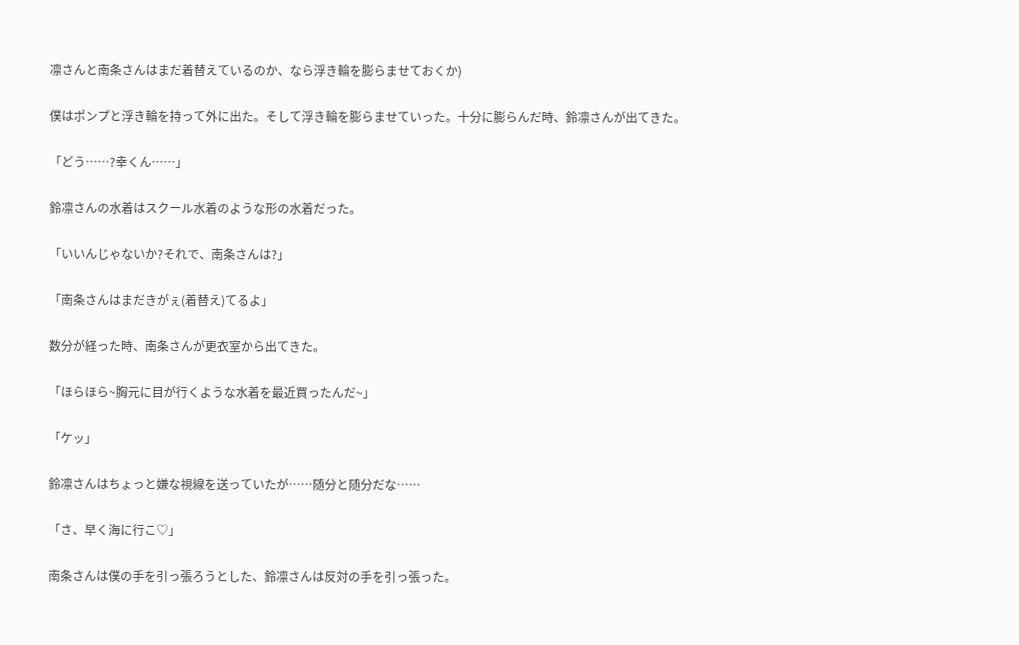凛さんと南条さんはまだ着替えているのか、なら浮き輪を膨らませておくか)

僕はポンプと浮き輪を持って外に出た。そして浮き輪を膨らませていった。十分に膨らんだ時、鈴凛さんが出てきた。

「どう……?幸くん……」

鈴凛さんの水着はスクール水着のような形の水着だった。

「いいんじゃないか?それで、南条さんは?」

「南条さんはまだきがぇ(着替え)てるよ」

数分が経った時、南条さんが更衣室から出てきた。

「ほらほら~胸元に目が行くような水着を最近買ったんだ~」

「ケッ」

鈴凛さんはちょっと嫌な視線を送っていたが……随分と随分だな……

「さ、早く海に行こ♡」

南条さんは僕の手を引っ張ろうとした、鈴凛さんは反対の手を引っ張った。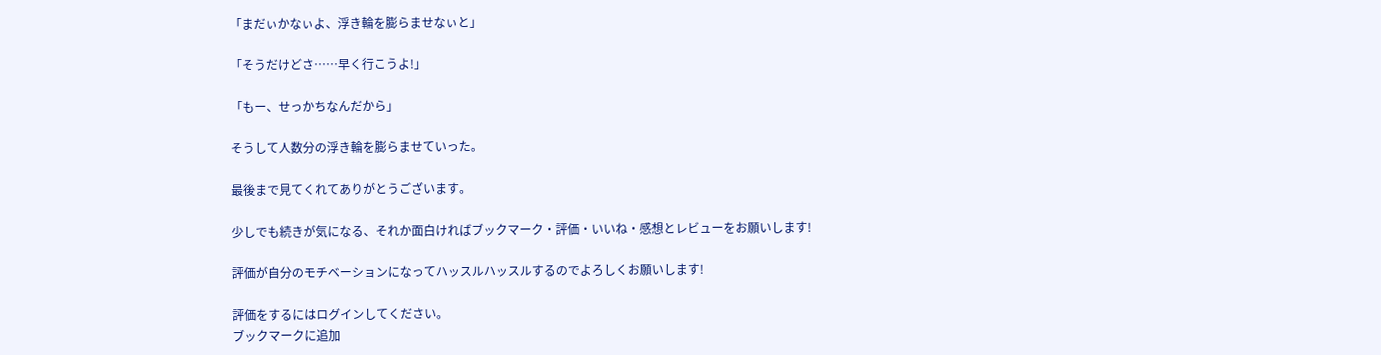「まだぃかなぃよ、浮き輪を膨らませなぃと」

「そうだけどさ……早く行こうよ!」

「もー、せっかちなんだから」

そうして人数分の浮き輪を膨らませていった。

最後まで見てくれてありがとうございます。

少しでも続きが気になる、それか面白ければブックマーク・評価・いいね・感想とレビューをお願いします!

評価が自分のモチベーションになってハッスルハッスルするのでよろしくお願いします!

評価をするにはログインしてください。
ブックマークに追加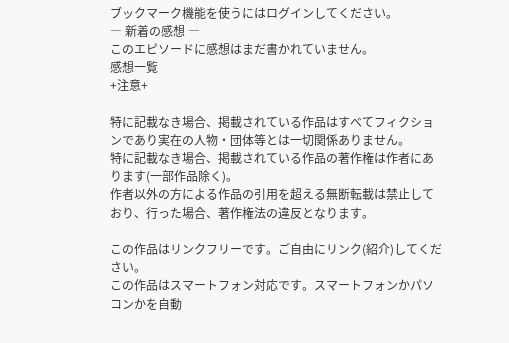ブックマーク機能を使うにはログインしてください。
― 新着の感想 ―
このエピソードに感想はまだ書かれていません。
感想一覧
+注意+

特に記載なき場合、掲載されている作品はすべてフィクションであり実在の人物・団体等とは一切関係ありません。
特に記載なき場合、掲載されている作品の著作権は作者にあります(一部作品除く)。
作者以外の方による作品の引用を超える無断転載は禁止しており、行った場合、著作権法の違反となります。

この作品はリンクフリーです。ご自由にリンク(紹介)してください。
この作品はスマートフォン対応です。スマートフォンかパソコンかを自動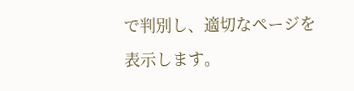で判別し、適切なページを表示します。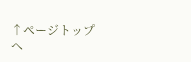↑ページトップへ